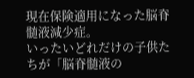現在保険適用になった脳脊髄液減少症。
いったいどれだけの子供たちが「脳脊髄液の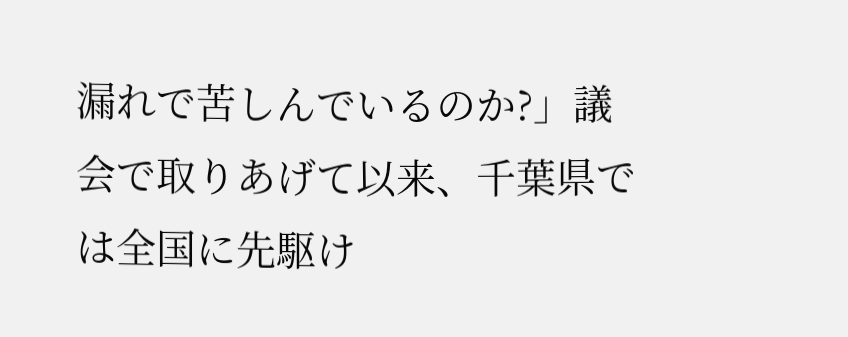漏れで苦しんでいるのか?」議会で取りあげて以来、千葉県では全国に先駆け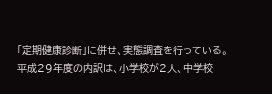「定期健康診断」に併せ、実態調査を行っている。
平成29年度の内訳は、小学校が2人、中学校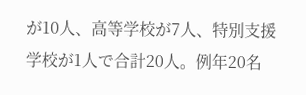が10人、高等学校が7人、特別支援学校が1人で合計20人。例年20名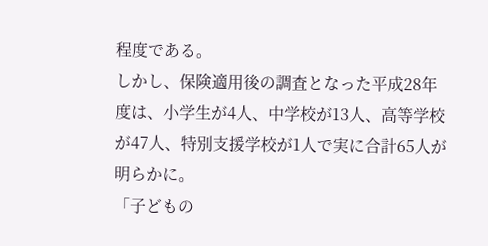程度である。
しかし、保険適用後の調査となった平成28年度は、小学生が4人、中学校が13人、高等学校が47人、特別支援学校が1人で実に合計65人が明らかに。
「子どもの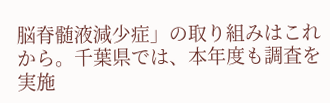脳脊髄液減少症」の取り組みはこれから。千葉県では、本年度も調査を実施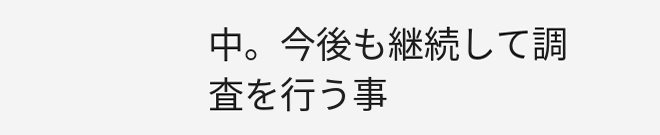中。今後も継続して調査を行う事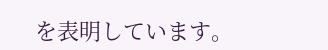を表明しています。